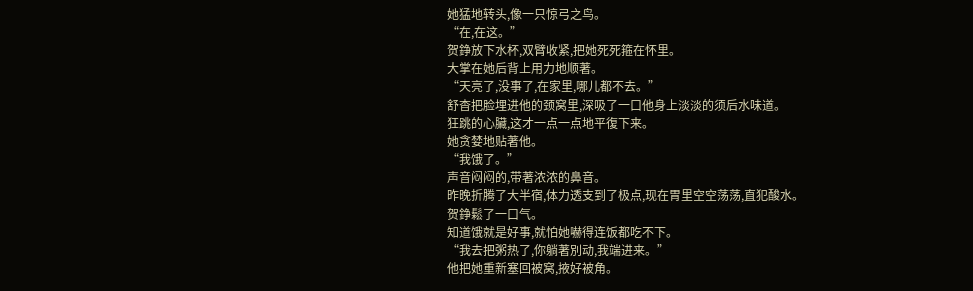她猛地转头,像一只惊弓之鸟。
“在,在这。”
贺錚放下水杯,双臂收紧,把她死死箍在怀里。
大掌在她后背上用力地顺著。
“天亮了,没事了,在家里,哪儿都不去。”
舒杳把脸埋进他的颈窝里,深吸了一口他身上淡淡的须后水味道。
狂跳的心臟,这才一点一点地平復下来。
她贪婪地贴著他。
“我饿了。”
声音闷闷的,带著浓浓的鼻音。
昨晚折腾了大半宿,体力透支到了极点,现在胃里空空荡荡,直犯酸水。
贺錚鬆了一口气。
知道饿就是好事,就怕她嚇得连饭都吃不下。
“我去把粥热了,你躺著別动,我端进来。”
他把她重新塞回被窝,掖好被角。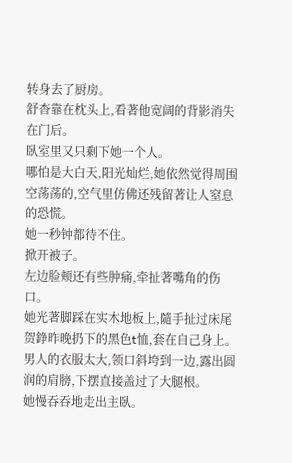转身去了厨房。
舒杳靠在枕头上,看著他宽阔的背影消失在门后。
臥室里又只剩下她一个人。
哪怕是大白天,阳光灿烂,她依然觉得周围空荡荡的,空气里仿佛还残留著让人窒息的恐慌。
她一秒钟都待不住。
掀开被子。
左边脸颊还有些肿痛,牵扯著嘴角的伤口。
她光著脚踩在实木地板上,隨手扯过床尾贺錚昨晚扔下的黑色t恤,套在自己身上。
男人的衣服太大,领口斜垮到一边,露出圆润的肩膀,下摆直接盖过了大腿根。
她慢吞吞地走出主臥。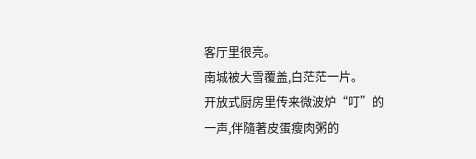客厅里很亮。
南城被大雪覆盖,白茫茫一片。
开放式厨房里传来微波炉“叮”的一声,伴隨著皮蛋瘦肉粥的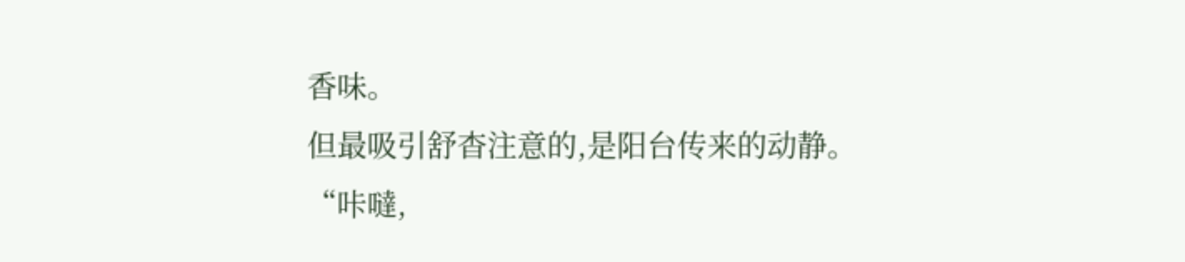香味。
但最吸引舒杳注意的,是阳台传来的动静。
“咔噠,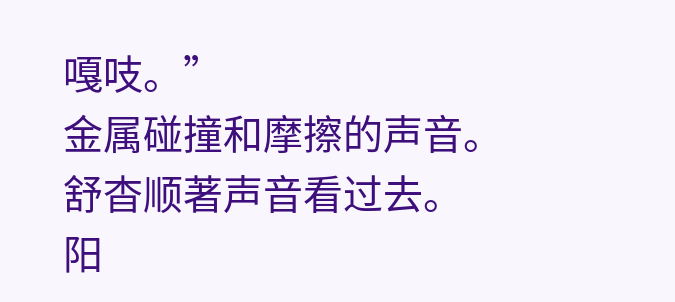嘎吱。”
金属碰撞和摩擦的声音。
舒杳顺著声音看过去。
阳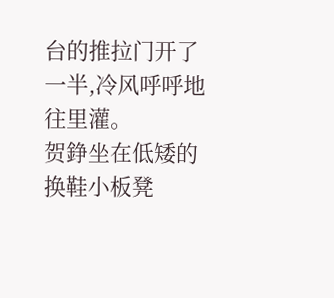台的推拉门开了一半,冷风呼呼地往里灌。
贺錚坐在低矮的换鞋小板凳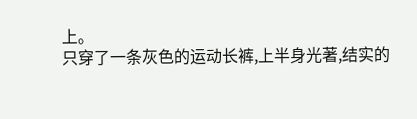上。
只穿了一条灰色的运动长裤,上半身光著,结实的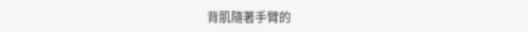背肌隨著手臂的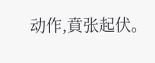动作,賁张起伏。